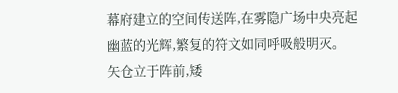幕府建立的空间传送阵,在雾隐广场中央亮起幽蓝的光辉,繁复的符文如同呼吸般明灭。
矢仓立于阵前,矮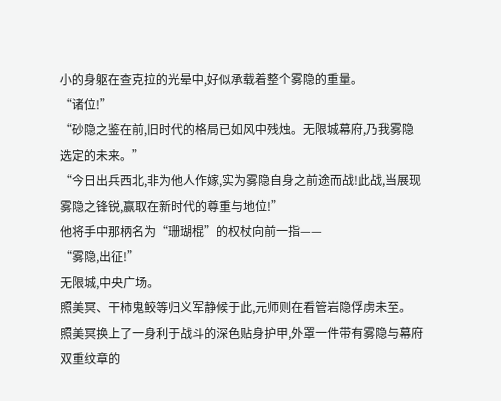小的身躯在查克拉的光晕中,好似承载着整个雾隐的重量。
“诸位!”
“砂隐之鉴在前,旧时代的格局已如风中残烛。无限城幕府,乃我雾隐选定的未来。”
“今日出兵西北,非为他人作嫁,实为雾隐自身之前途而战!此战,当展现雾隐之锋锐,赢取在新时代的尊重与地位!”
他将手中那柄名为“珊瑚棍”的权杖向前一指——
“雾隐,出征!”
无限城,中央广场。
照美冥、干柿鬼鲛等归义军静候于此,元师则在看管岩隐俘虏未至。
照美冥换上了一身利于战斗的深色贴身护甲,外罩一件带有雾隐与幕府双重纹章的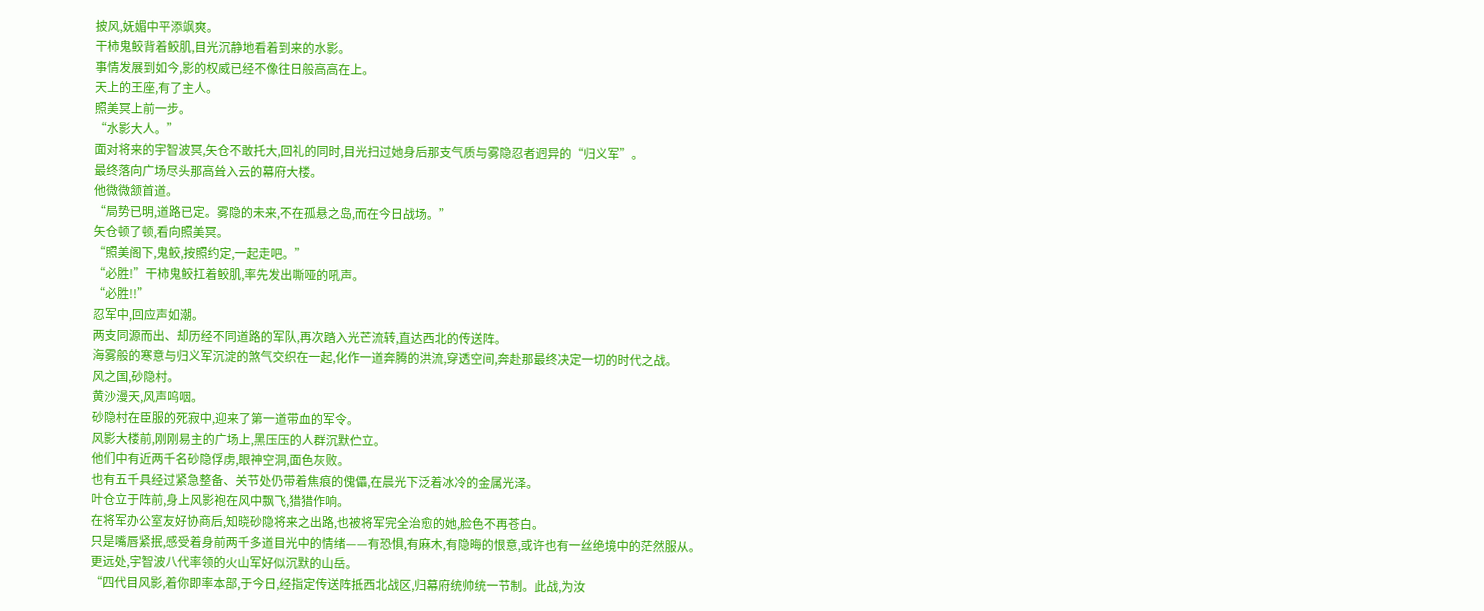披风,妩媚中平添飒爽。
干柿鬼鲛背着鲛肌,目光沉静地看着到来的水影。
事情发展到如今,影的权威已经不像往日般高高在上。
天上的王座,有了主人。
照美冥上前一步。
“水影大人。”
面对将来的宇智波冥,矢仓不敢托大,回礼的同时,目光扫过她身后那支气质与雾隐忍者迥异的“归义军”。
最终落向广场尽头那高耸入云的幕府大楼。
他微微颔首道。
“局势已明,道路已定。雾隐的未来,不在孤悬之岛,而在今日战场。”
矢仓顿了顿,看向照美冥。
“照美阁下,鬼鲛,按照约定,一起走吧。”
“必胜!”干柿鬼鲛扛着鲛肌,率先发出嘶哑的吼声。
“必胜!!”
忍军中,回应声如潮。
两支同源而出、却历经不同道路的军队,再次踏入光芒流转,直达西北的传送阵。
海雾般的寒意与归义军沉淀的煞气交织在一起,化作一道奔腾的洪流,穿透空间,奔赴那最终决定一切的时代之战。
风之国,砂隐村。
黄沙漫天,风声呜咽。
砂隐村在臣服的死寂中,迎来了第一道带血的军令。
风影大楼前,刚刚易主的广场上,黑压压的人群沉默伫立。
他们中有近两千名砂隐俘虏,眼神空洞,面色灰败。
也有五千具经过紧急整备、关节处仍带着焦痕的傀儡,在晨光下泛着冰冷的金属光泽。
叶仓立于阵前,身上风影袍在风中飘飞,猎猎作响。
在将军办公室友好协商后,知晓砂隐将来之出路,也被将军完全治愈的她,脸色不再苍白。
只是嘴唇紧抿,感受着身前两千多道目光中的情绪——有恐惧,有麻木,有隐晦的恨意,或许也有一丝绝境中的茫然服从。
更远处,宇智波八代率领的火山军好似沉默的山岳。
“四代目风影,着你即率本部,于今日,经指定传送阵抵西北战区,归幕府统帅统一节制。此战,为汝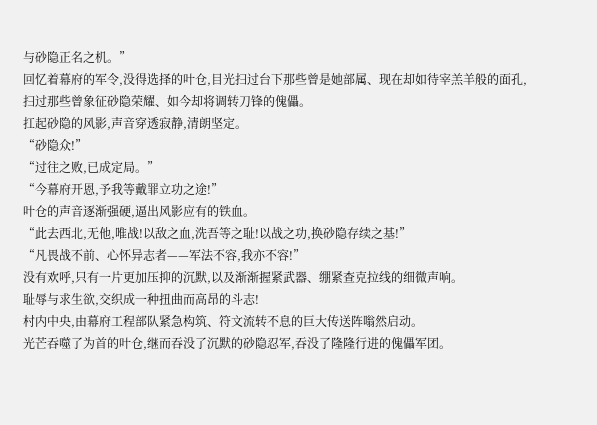与砂隐正名之机。”
回忆着幕府的军令,没得选择的叶仓,目光扫过台下那些曾是她部属、现在却如待宰羔羊般的面孔,扫过那些曾象征砂隐荣耀、如今却将调转刀锋的傀儡。
扛起砂隐的风影,声音穿透寂静,清朗坚定。
“砂隐众!”
“过往之败,已成定局。”
“今幕府开恩,予我等戴罪立功之途!”
叶仓的声音逐渐强硬,逼出风影应有的铁血。
“此去西北,无他,唯战!以敌之血,洗吾等之耻!以战之功,换砂隐存续之基!”
“凡畏战不前、心怀异志者——军法不容,我亦不容!”
没有欢呼,只有一片更加压抑的沉默,以及渐渐握紧武器、绷紧查克拉线的细微声响。
耻辱与求生欲,交织成一种扭曲而高昂的斗志!
村内中央,由幕府工程部队紧急构筑、符文流转不息的巨大传送阵嗡然启动。
光芒吞噬了为首的叶仓,继而吞没了沉默的砂隐忍军,吞没了隆隆行进的傀儡军团。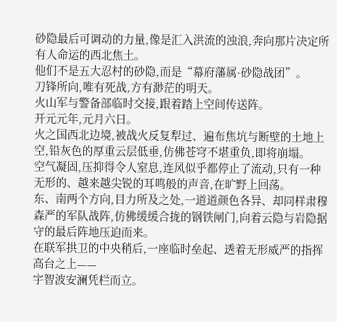砂隐最后可调动的力量,像是汇入洪流的浊浪,奔向那片决定所有人命运的西北焦土。
他们不是五大忍村的砂隐,而是“幕府藩属·砂隐战团”。
刀锋所向,唯有死战,方有渺茫的明天。
火山军与警备部临时交接,跟着踏上空间传送阵。
开元元年,元月六日。
火之国西北边境,被战火反复犁过、遍布焦坑与断壁的土地上空,铅灰色的厚重云层低垂,仿佛苍穹不堪重负,即将崩塌。
空气凝固,压抑得令人窒息,连风似乎都停止了流动,只有一种无形的、越来越尖锐的耳鸣般的声音,在旷野上回荡。
东、南两个方向,目力所及之处,一道道颜色各异、却同样肃穆森严的军队战阵,仿佛缓缓合拢的钢铁闸门,向着云隐与岩隐据守的最后阵地压迫而来。
在联军拱卫的中央稍后,一座临时垒起、透着无形威严的指挥高台之上——
宇智波安澜凭栏而立。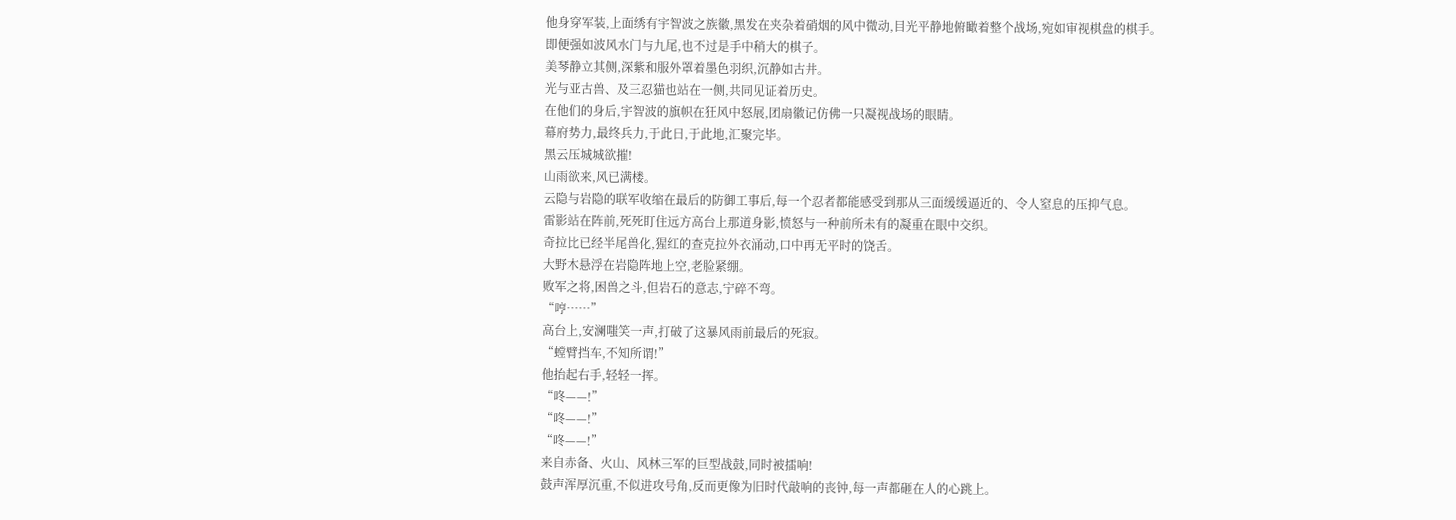他身穿军装,上面绣有宇智波之族徽,黑发在夹杂着硝烟的风中微动,目光平静地俯瞰着整个战场,宛如审视棋盘的棋手。
即便强如波风水门与九尾,也不过是手中稍大的棋子。
美琴静立其侧,深紫和服外罩着墨色羽织,沉静如古井。
光与亚古兽、及三忍猫也站在一侧,共同见证着历史。
在他们的身后,宇智波的旗帜在狂风中怒展,团扇徽记仿佛一只凝视战场的眼睛。
幕府势力,最终兵力,于此日,于此地,汇聚完毕。
黑云压城城欲摧!
山雨欲来,风已满楼。
云隐与岩隐的联军收缩在最后的防御工事后,每一个忍者都能感受到那从三面缓缓逼近的、令人窒息的压抑气息。
雷影站在阵前,死死盯住远方高台上那道身影,愤怒与一种前所未有的凝重在眼中交织。
奇拉比已经半尾兽化,猩红的查克拉外衣涌动,口中再无平时的饶舌。
大野木悬浮在岩隐阵地上空,老脸紧绷。
败军之将,困兽之斗,但岩石的意志,宁碎不弯。
“哼……”
高台上,安澜嗤笑一声,打破了这暴风雨前最后的死寂。
“螳臂挡车,不知所谓!”
他抬起右手,轻轻一挥。
“咚——!”
“咚——!”
“咚——!”
来自赤备、火山、风林三军的巨型战鼓,同时被擂响!
鼓声浑厚沉重,不似进攻号角,反而更像为旧时代敲响的丧钟,每一声都砸在人的心跳上。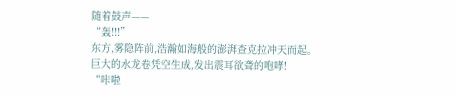随着鼓声——
“轰!!!”
东方,雾隐阵前,浩瀚如海般的澎湃查克拉冲天而起。
巨大的水龙卷凭空生成,发出震耳欲聋的咆哮!
“咔啦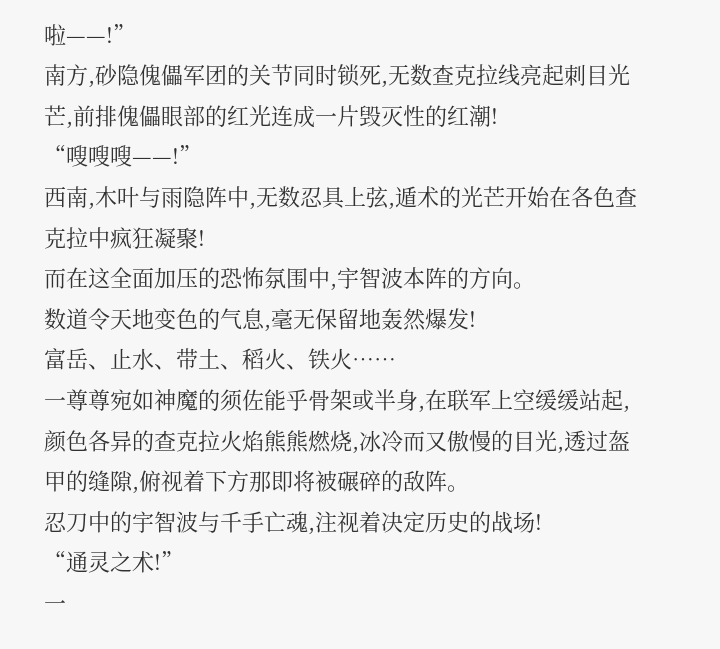啦——!”
南方,砂隐傀儡军团的关节同时锁死,无数查克拉线亮起刺目光芒,前排傀儡眼部的红光连成一片毁灭性的红潮!
“嗖嗖嗖——!”
西南,木叶与雨隐阵中,无数忍具上弦,遁术的光芒开始在各色查克拉中疯狂凝聚!
而在这全面加压的恐怖氛围中,宇智波本阵的方向。
数道令天地变色的气息,毫无保留地轰然爆发!
富岳、止水、带土、稻火、铁火……
一尊尊宛如神魔的须佐能乎骨架或半身,在联军上空缓缓站起,颜色各异的查克拉火焰熊熊燃烧,冰冷而又傲慢的目光,透过盔甲的缝隙,俯视着下方那即将被碾碎的敌阵。
忍刀中的宇智波与千手亡魂,注视着决定历史的战场!
“通灵之术!”
一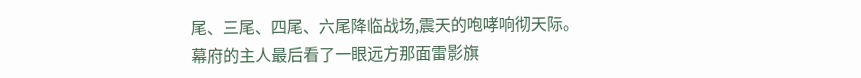尾、三尾、四尾、六尾降临战场,震天的咆哮响彻天际。
幕府的主人最后看了一眼远方那面雷影旗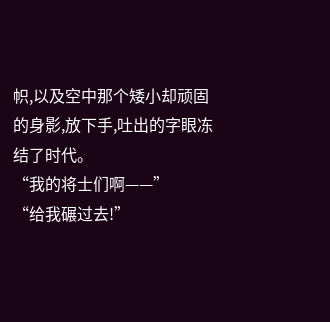帜,以及空中那个矮小却顽固的身影,放下手,吐出的字眼冻结了时代。
“我的将士们啊——”
“给我碾过去!”